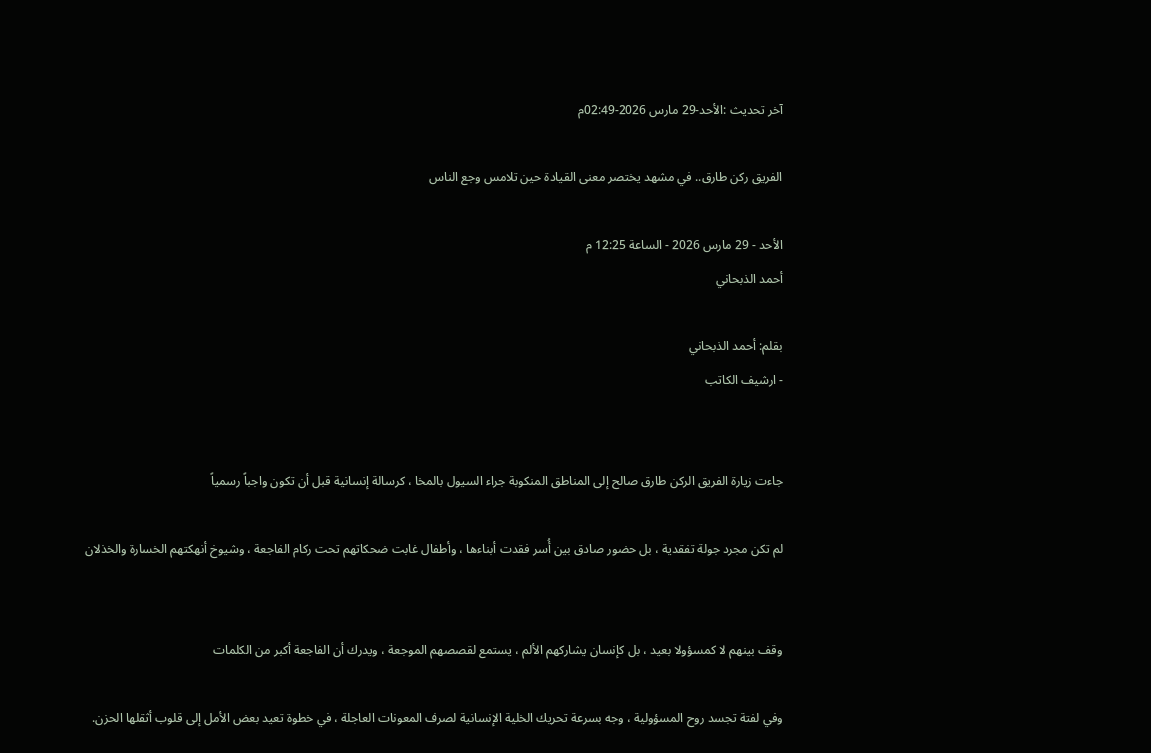آخر تحديث :الأحد-29 مارس 2026-02:49م

الفريق ركن طارق.. في مشهد يختصر معنى القيادة حين تلامس وجع الناس

الأحد - 29 مارس 2026 - الساعة 12:25 م
أحمد الذبحاني

بقلم: أحمد الذبحاني
- ارشيف الكاتب


جاءت زيارة الفريق الركن طارق صالح إلى المناطق المنكوبة جراء السيول بالمخا ، كرسالة إنسانية قبل أن تكون واجباً رسمياً

لم تكن مجرد جولة تفقدية ، بل حضور صادق بين أُسر فقدت أبناءها ، وأطفال غابت ضحكاتهم تحت ركام الفاجعة ، وشيوخ أنهكتهم الخسارة والخذلان


وقف بينهم لا كمسؤولا بعيد ، بل كإنسان يشاركهم الألم ، يستمع لقصصهم الموجعة ، ويدرك أن الفاجعة أكبر من الكلمات

وفي لفتة تجسد روح المسؤولية ، وجه بسرعة تحريك الخلية الإنسانية لصرف المعونات العاجلة ، في خطوة تعيد بعض الأمل إلى قلوب أثقلها الحزن.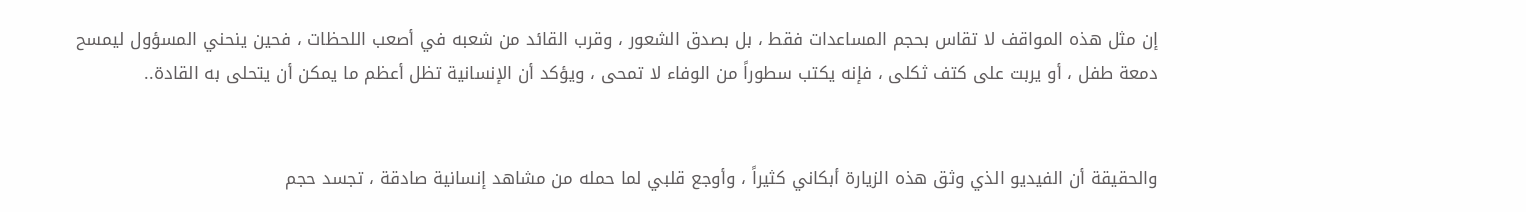إن مثل هذه المواقف لا تقاس بحجم المساعدات فقط ، بل بصدق الشعور ، وقرب القائد من شعبه في أصعب اللحظات ، فحين ينحني المسؤول ليمسح دمعة طفل ، أو يربت على كتف ثكلى ، فإنه يكتب سطوراً من الوفاء لا تمحى ، ويؤكد أن الإنسانية تظل أعظم ما يمكن أن يتحلى به القادة..


والحقيقة أن الفيديو الذي وثق هذه الزيارة أبكاني كثيراً ، وأوجع قلبي لما حمله من مشاهد إنسانية صادقة ، تجسد حجم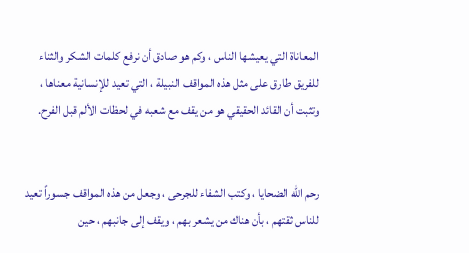المعاناة التي يعيشها الناس ، وكم هو صادق أن نرفع كلمات الشكر والثناء للفريق طارق على مثل هذه المواقف النبيلة ، التي تعيد للإنسانية معناها ، وتثبت أن القائد الحقيقي هو من يقف مع شعبه في لحظات الألم قبل الفرح.


رحم الله الضحايا ، وكتب الشفاء للجرحى ، وجعل من هذه المواقف جسوراً تعيد للناس ثقتهم ، بأن هناك من يشعر بهم ، ويقف إلى جانبهم ، حين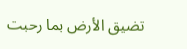تضيق الأرض بما رحبت